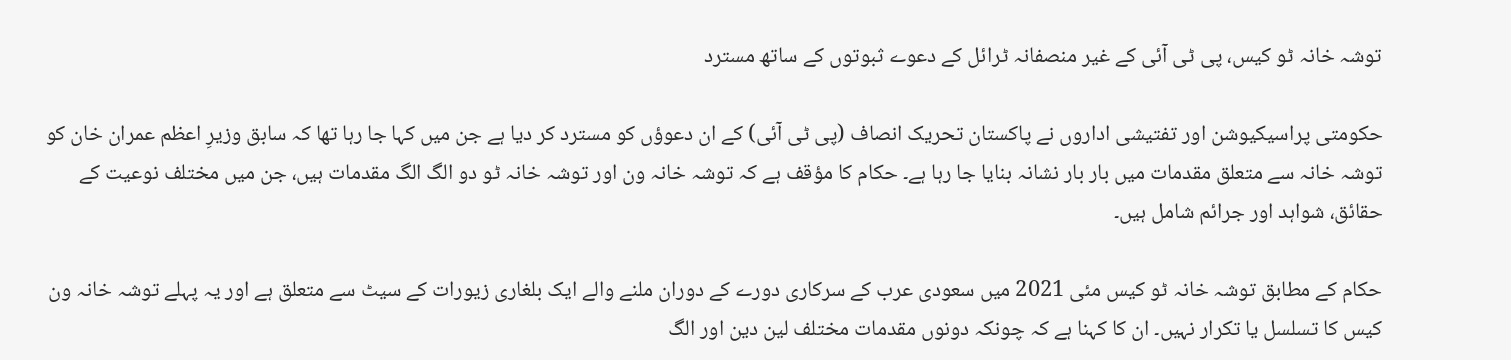توشہ خانہ ٹو کیس، پی ٹی آئی کے غیر منصفانہ ٹرائل کے دعوے ثبوتوں کے ساتھ مسترد

حکومتی پراسیکیوشن اور تفتیشی اداروں نے پاکستان تحریک انصاف (پی ٹی آئی) کے ان دعوؤں کو مسترد کر دیا ہے جن میں کہا جا رہا تھا کہ سابق وزیرِ اعظم عمران خان کو توشہ خانہ سے متعلق مقدمات میں بار بار نشانہ بنایا جا رہا ہے۔ حکام کا مؤقف ہے کہ توشہ خانہ ون اور توشہ خانہ ٹو دو الگ الگ مقدمات ہیں، جن میں مختلف نوعیت کے حقائق، شواہد اور جرائم شامل ہیں۔

حکام کے مطابق توشہ خانہ ٹو کیس مئی 2021 میں سعودی عرب کے سرکاری دورے کے دوران ملنے والے ایک بلغاری زیورات کے سیٹ سے متعلق ہے اور یہ پہلے توشہ خانہ ون کیس کا تسلسل یا تکرار نہیں۔ ان کا کہنا ہے کہ چونکہ دونوں مقدمات مختلف لین دین اور الگ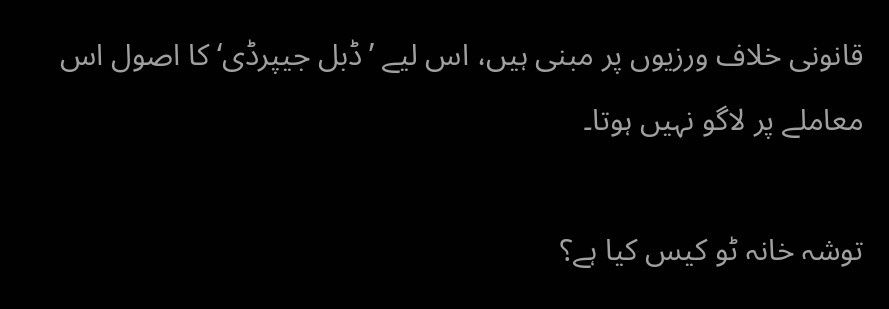قانونی خلاف ورزیوں پر مبنی ہیں، اس لیے ’ڈبل جیپرڈی‘ کا اصول اس معاملے پر لاگو نہیں ہوتا۔

توشہ خانہ ٹو کیس کیا ہے؟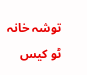توشہ خانہ ٹو کیس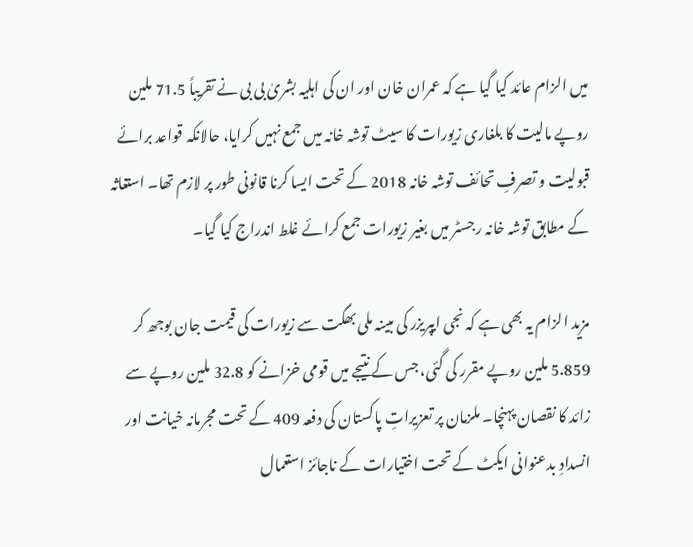میں الزام عائد کیا گیا ہے کہ عمران خان اور ان کی اہلیہ بشریٰ بی بی نے تقریباً 71.5 ملین روپے مالیت کا بلغاری زیورات کا سیٹ توشہ خانہ میں جمع نہیں کرایا، حالانکہ قواعد برائے قبولیت و تصرفِ تحائف توشہ خانہ 2018 کے تحت ایسا کرنا قانونی طور پر لازم تھا۔ استغاثہ کے مطابق توشہ خانہ رجسٹر میں بغیر زیورات جمع کرائے غلط اندراج کیا گیا۔

مزید الزام یہ بھی ہے کہ نجی ایپریزر کی مبینہ ملی بھگت سے زیورات کی قیمت جان بوجھ کر 5.859 ملین روپے مقرر کی گئی، جس کے نتیجے میں قومی خزانے کو 32.8 ملین روپے سے زائد کا نقصان پہنچا۔ ملزمان پر تعزیراتِ پاکستان کی دفعہ 409 کے تحت مجرمانہ خیانت اور انسدادِ بدعنوانی ایکٹ کے تحت اختیارات کے ناجائز استعمال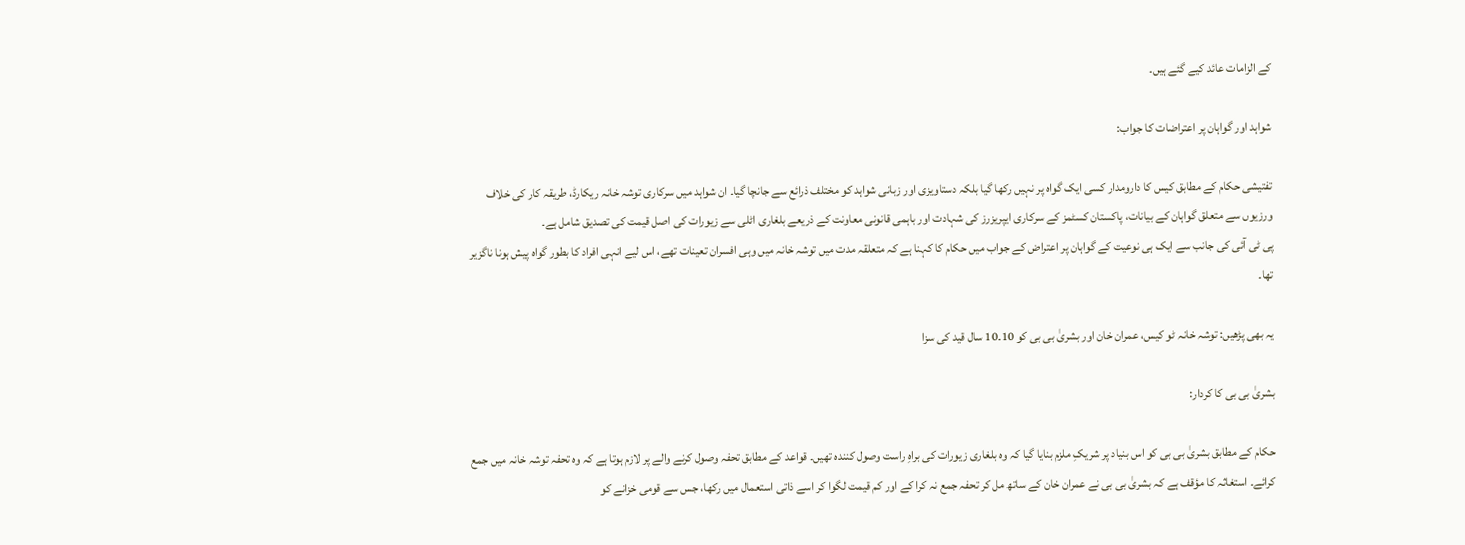کے الزامات عائد کیے گئے ہیں۔

شواہد اور گواہان پر اعتراضات کا جواب:

تفتیشی حکام کے مطابق کیس کا دارومدار کسی ایک گواہ پر نہیں رکھا گیا بلکہ دستاویزی اور زبانی شواہد کو مختلف ذرائع سے جانچا گیا۔ ان شواہد میں سرکاری توشہ خانہ ریکارڈ، طریقہ کار کی خلاف ورزیوں سے متعلق گواہان کے بیانات، پاکستان کسٹمز کے سرکاری ایپریزرز کی شہادت اور باہمی قانونی معاونت کے ذریعے بلغاری اٹلی سے زیورات کی اصل قیمت کی تصدیق شامل ہے۔
پی ٹی آئی کی جانب سے ایک ہی نوعیت کے گواہان پر اعتراض کے جواب میں حکام کا کہنا ہے کہ متعلقہ مدت میں توشہ خانہ میں وہی افسران تعینات تھے، اس لیے انہی افراد کا بطور گواہ پیش ہونا ناگزیر تھا۔

یہ بھی پڑھیں: توشہ خانہ ٹو کیس، عمران خان اور بشریٰ بی بی کو 10۔10 سال قید کی سزا

بشریٰ بی بی کا کردار:

حکام کے مطابق بشریٰ بی بی کو اس بنیاد پر شریکِ ملزم بنایا گیا کہ وہ بلغاری زیورات کی براہِ راست وصول کنندہ تھیں۔ قواعد کے مطابق تحفہ وصول کرنے والے پر لازم ہوتا ہے کہ وہ تحفہ توشہ خانہ میں جمع کرائے۔ استغاثہ کا مؤقف ہے کہ بشریٰ بی بی نے عمران خان کے ساتھ مل کر تحفہ جمع نہ کرا کے اور کم قیمت لگوا کر اسے ذاتی استعمال میں رکھا، جس سے قومی خزانے کو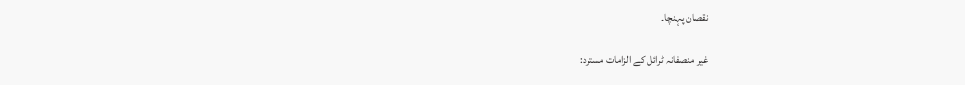نقصان پہنچا۔

غیر منصفانہ ٹرائل کے الزامات مسترد: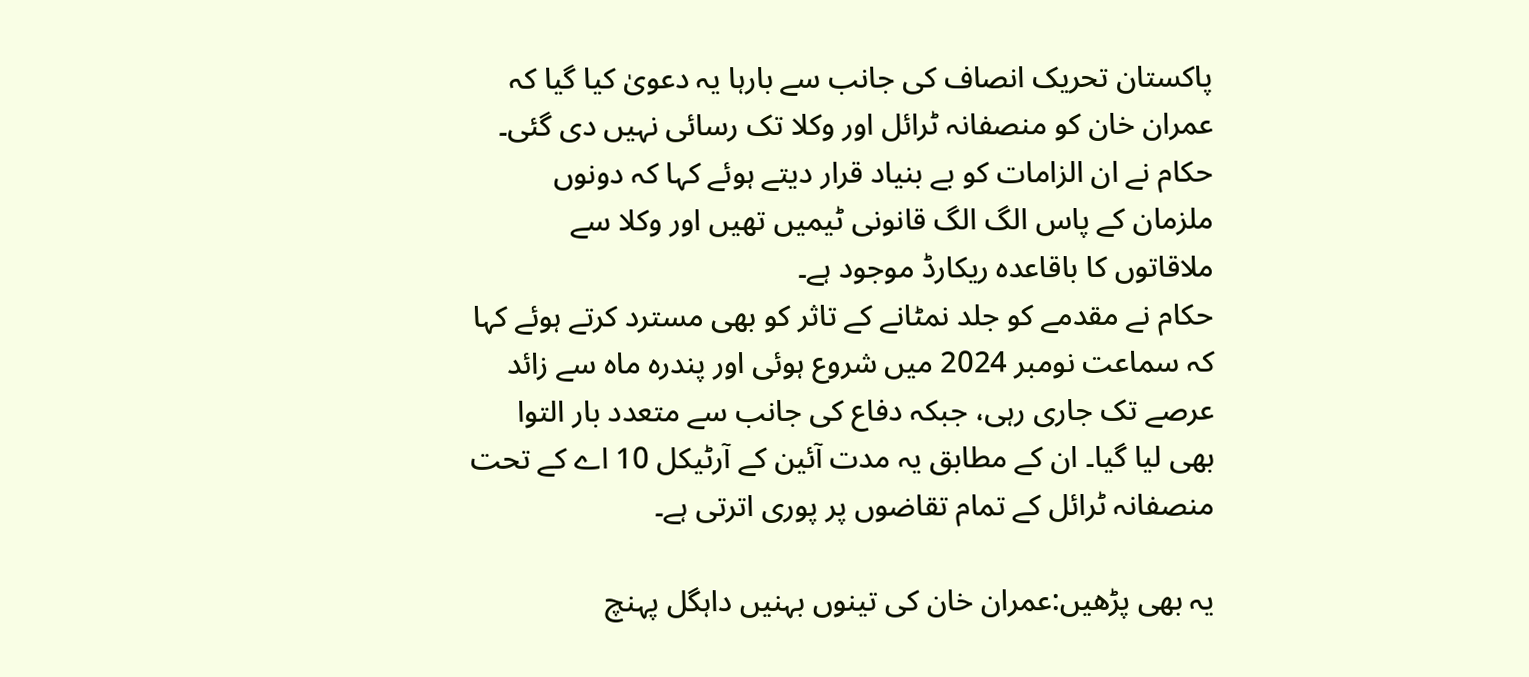پاکستان تحریک انصاف کی جانب سے بارہا یہ دعویٰ کیا گیا کہ عمران خان کو منصفانہ ٹرائل اور وکلا تک رسائی نہیں دی گئی۔ حکام نے ان الزامات کو بے بنیاد قرار دیتے ہوئے کہا کہ دونوں ملزمان کے پاس الگ الگ قانونی ٹیمیں تھیں اور وکلا سے ملاقاتوں کا باقاعدہ ریکارڈ موجود ہے۔
حکام نے مقدمے کو جلد نمٹانے کے تاثر کو بھی مسترد کرتے ہوئے کہا کہ سماعت نومبر 2024 میں شروع ہوئی اور پندرہ ماہ سے زائد عرصے تک جاری رہی، جبکہ دفاع کی جانب سے متعدد بار التوا بھی لیا گیا۔ ان کے مطابق یہ مدت آئین کے آرٹیکل 10 اے کے تحت منصفانہ ٹرائل کے تمام تقاضوں پر پوری اترتی ہے۔

یہ بھی پڑھیں:عمران خان کی تینوں بہنیں داہگل پہنچ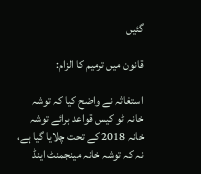گئیں

قانون میں ترمیم کا الزام:

استغاثہ نے واضح کیا کہ توشہ خانہ ٹو کیس قواعد برائے توشہ خانہ 2018 کے تحت چلایا گیا ہے، نہ کہ توشہ خانہ مینجمنٹ اینڈ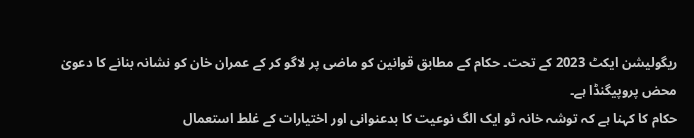ریگولیشن ایکٹ 2023 کے تحت۔ حکام کے مطابق قوانین کو ماضی پر لاگو کر کے عمران خان کو نشانہ بنانے کا دعویٰ محض پروپیگنڈا ہے۔
حکام کا کہنا ہے کہ توشہ خانہ ٹو ایک الگ نوعیت کا بدعنوانی اور اختیارات کے غلط استعمال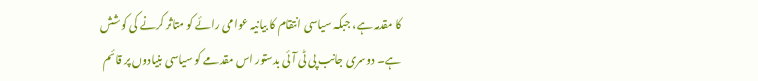کا مقدمہ ہے، جبکہ سیاسی انتقام کا بیانیہ عوامی رائے کو متاثر کرنے کی کوشش ہے۔ دوسری جانب پی ٹی آئی بدستور اس مقدمے کو سیاسی بنیادوں پر قائم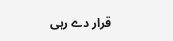قرار دے رہی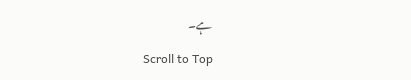ہے۔

Scroll to Top